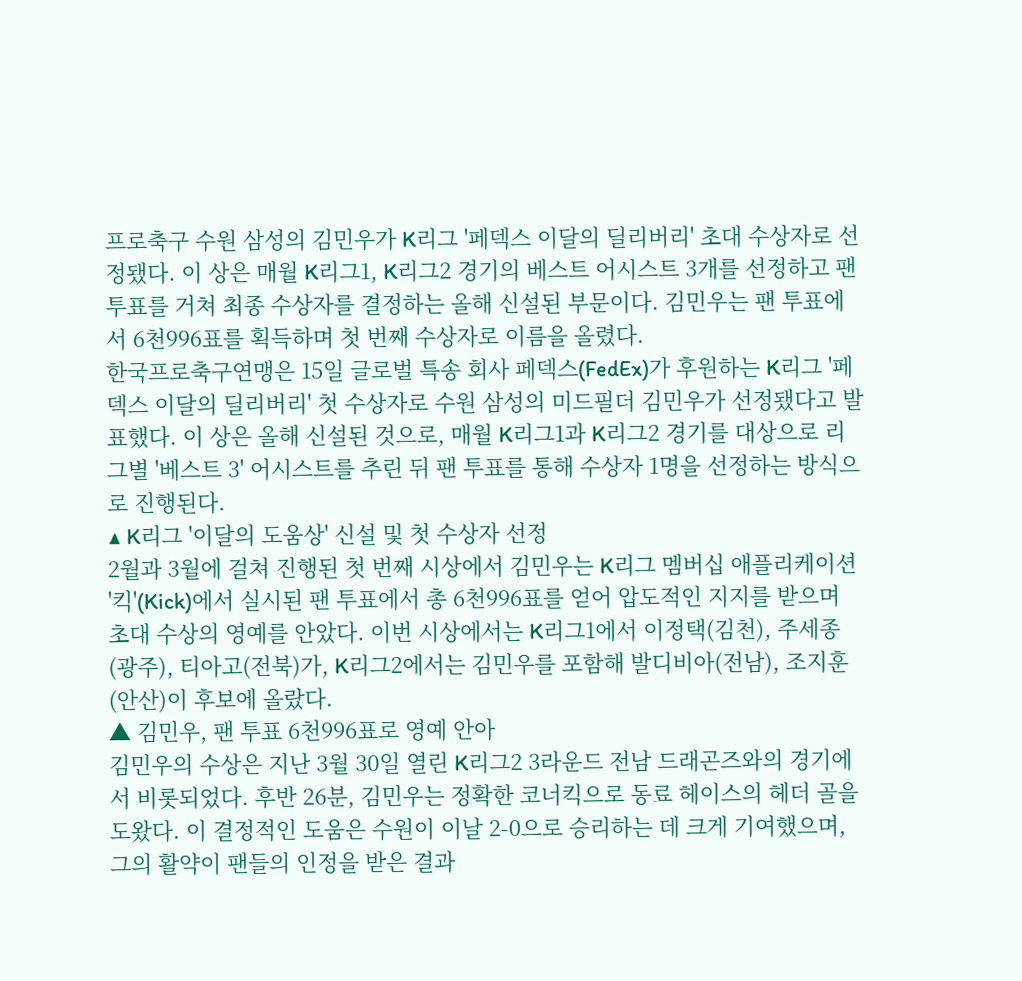프로축구 수원 삼성의 김민우가 K리그 '페덱스 이달의 딜리버리' 초대 수상자로 선정됐다. 이 상은 매월 K리그1, K리그2 경기의 베스트 어시스트 3개를 선정하고 팬 투표를 거쳐 최종 수상자를 결정하는 올해 신설된 부문이다. 김민우는 팬 투표에서 6천996표를 획득하며 첫 번째 수상자로 이름을 올렸다.
한국프로축구연맹은 15일 글로벌 특송 회사 페덱스(FedEx)가 후원하는 K리그 '페덱스 이달의 딜리버리' 첫 수상자로 수원 삼성의 미드필더 김민우가 선정됐다고 발표했다. 이 상은 올해 신설된 것으로, 매월 K리그1과 K리그2 경기를 대상으로 리그별 '베스트 3' 어시스트를 추린 뒤 팬 투표를 통해 수상자 1명을 선정하는 방식으로 진행된다.
▲ K리그 '이달의 도움상' 신설 및 첫 수상자 선정
2월과 3월에 걸쳐 진행된 첫 번째 시상에서 김민우는 K리그 멤버십 애플리케이션 '킥'(Kick)에서 실시된 팬 투표에서 총 6천996표를 얻어 압도적인 지지를 받으며 초대 수상의 영예를 안았다. 이번 시상에서는 K리그1에서 이정택(김천), 주세종(광주), 티아고(전북)가, K리그2에서는 김민우를 포함해 발디비아(전남), 조지훈(안산)이 후보에 올랐다.
▲ 김민우, 팬 투표 6천996표로 영예 안아
김민우의 수상은 지난 3월 30일 열린 K리그2 3라운드 전남 드래곤즈와의 경기에서 비롯되었다. 후반 26분, 김민우는 정확한 코너킥으로 동료 헤이스의 헤더 골을 도왔다. 이 결정적인 도움은 수원이 이날 2-0으로 승리하는 데 크게 기여했으며, 그의 활약이 팬들의 인정을 받은 결과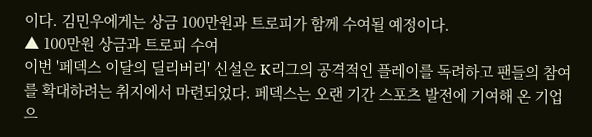이다. 김민우에게는 상금 100만원과 트로피가 함께 수여될 예정이다.
▲ 100만원 상금과 트로피 수여
이번 '페덱스 이달의 딜리버리' 신설은 K리그의 공격적인 플레이를 독려하고 팬들의 참여를 확대하려는 취지에서 마련되었다. 페덱스는 오랜 기간 스포츠 발전에 기여해 온 기업으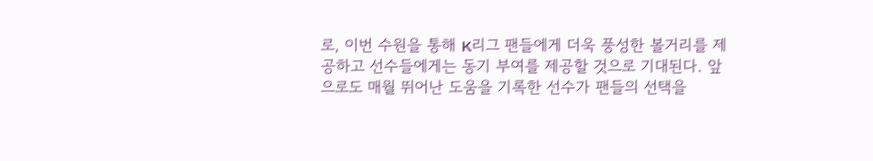로, 이번 수원을 통해 K리그 팬들에게 더욱 풍성한 볼거리를 제공하고 선수들에게는 동기 부여를 제공할 것으로 기대된다. 앞으로도 매월 뛰어난 도움을 기록한 선수가 팬들의 선택을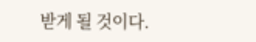받게 될 것이다.